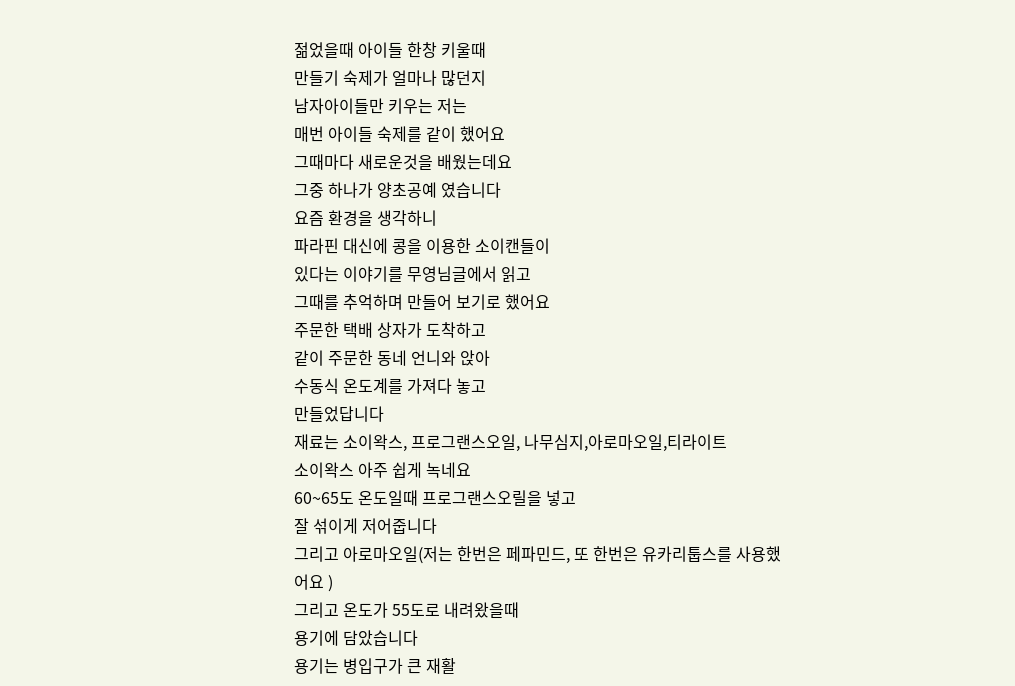젊었을때 아이들 한창 키울때
만들기 숙제가 얼마나 많던지
남자아이들만 키우는 저는
매번 아이들 숙제를 같이 했어요
그때마다 새로운것을 배웠는데요
그중 하나가 양초공예 였습니다
요즘 환경을 생각하니
파라핀 대신에 콩을 이용한 소이캔들이
있다는 이야기를 무영님글에서 읽고
그때를 추억하며 만들어 보기로 했어요
주문한 택배 상자가 도착하고
같이 주문한 동네 언니와 앉아
수동식 온도계를 가져다 놓고
만들었답니다
재료는 소이왁스, 프로그랜스오일, 나무심지,아로마오일,티라이트
소이왁스 아주 쉽게 녹네요
60~65도 온도일때 프로그랜스오릴을 넣고
잘 섞이게 저어줍니다
그리고 아로마오일(저는 한번은 페파민드, 또 한번은 유카리툽스를 사용했어요 )
그리고 온도가 55도로 내려왔을때
용기에 담았습니다
용기는 병입구가 큰 재활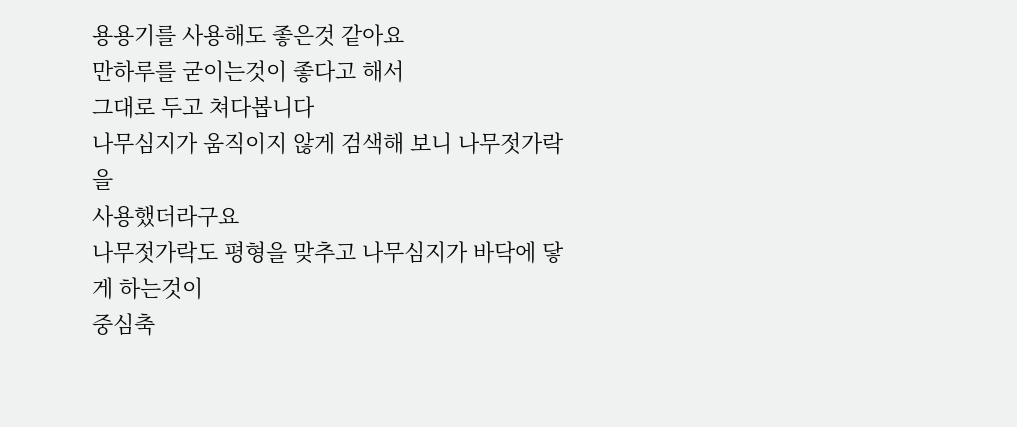용용기를 사용해도 좋은것 같아요
만하루를 굳이는것이 좋다고 해서
그대로 두고 쳐다봅니다
나무심지가 움직이지 않게 검색해 보니 나무젓가락을
사용했더라구요
나무젓가락도 평형을 맞추고 나무심지가 바닥에 닿게 하는것이
중심축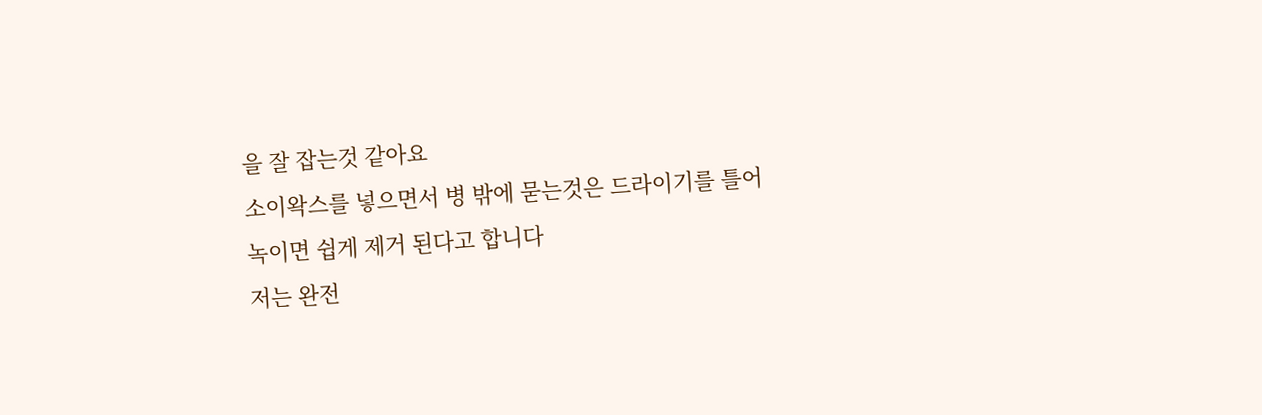을 잘 잡는것 같아요
소이왁스를 넣으면서 병 밖에 묻는것은 드라이기를 틀어
녹이면 쉽게 제거 된다고 합니다
저는 완전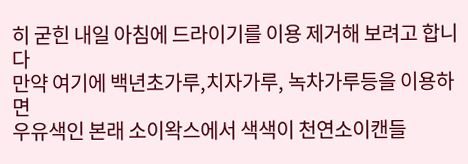히 굳힌 내일 아침에 드라이기를 이용 제거해 보려고 합니다
만약 여기에 백년초가루,치자가루, 녹차가루등을 이용하면
우유색인 본래 소이왁스에서 색색이 천연소이캔들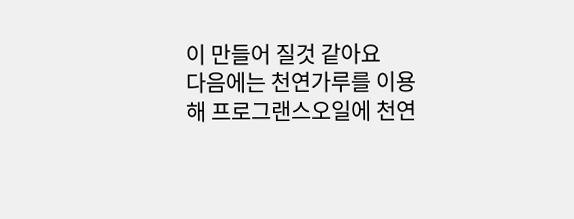이 만들어 질것 같아요
다음에는 천연가루를 이용해 프로그랜스오일에 천연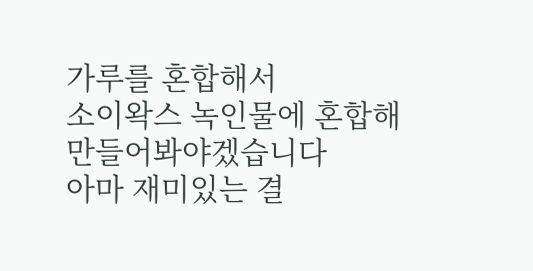가루를 혼합해서
소이왁스 녹인물에 혼합해 만들어봐야겠습니다
아마 재미있는 결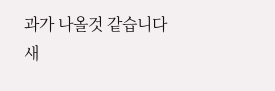과가 나올것 같습니다
새